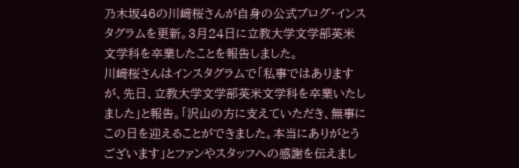乃木坂46の川﨑桜さんが自身の公式ブログ・インスタグラムを更新。3月24日に立教大学文学部英米文学科を卒業したことを報告しました。
川﨑桜さんはインスタグラムで「私事ではありますが、先日、立教大学文学部英米文学科を卒業いたしました」と報告。「沢山の方に支えていただき、無事にこの日を迎えることができました。本当にありがとうございます」とファンやスタッフへの感謝を伝えまし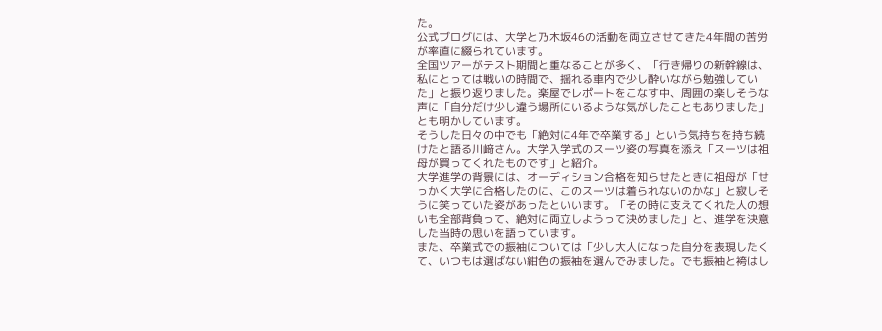た。
公式ブログには、大学と乃木坂46の活動を両立させてきた4年間の苦労が率直に綴られています。
全国ツアーがテスト期間と重なることが多く、「行き帰りの新幹線は、私にとっては戦いの時間で、揺れる車内で少し酔いながら勉強していた」と振り返りました。楽屋でレポートをこなす中、周囲の楽しそうな声に「自分だけ少し違う場所にいるような気がしたこともありました」とも明かしています。
そうした日々の中でも「絶対に4年で卒業する」という気持ちを持ち続けたと語る川﨑さん。大学入学式のスーツ姿の写真を添え「スーツは祖母が買ってくれたものです」と紹介。
大学進学の背景には、オーディション合格を知らせたときに祖母が「せっかく大学に合格したのに、このスーツは着られないのかな」と寂しそうに笑っていた姿があったといいます。「その時に支えてくれた人の想いも全部背負って、絶対に両立しようって決めました」と、進学を決意した当時の思いを語っています。
また、卒業式での振袖については「少し大人になった自分を表現したくて、いつもは選ばない紺色の振袖を選んでみました。でも振袖と袴はし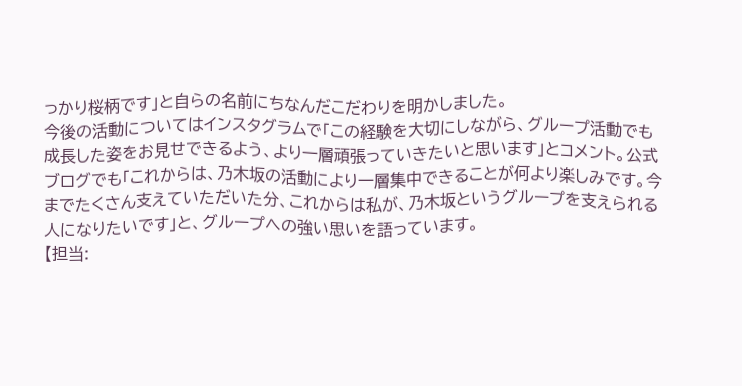っかり桜柄です」と自らの名前にちなんだこだわりを明かしました。
今後の活動についてはインスタグラムで「この経験を大切にしながら、グループ活動でも成長した姿をお見せできるよう、より一層頑張っていきたいと思います」とコメント。公式ブログでも「これからは、乃木坂の活動により一層集中できることが何より楽しみです。今までたくさん支えていただいた分、これからは私が、乃木坂というグループを支えられる人になりたいです」と、グループへの強い思いを語っています。
【担当: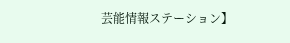芸能情報ステーション】